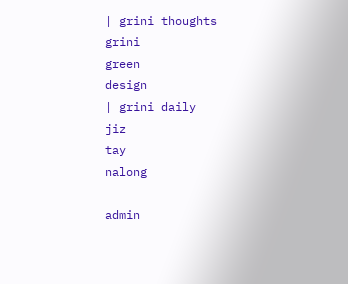| grini thoughts
grini
green
design
| grini daily
jiz
tay
nalong

admin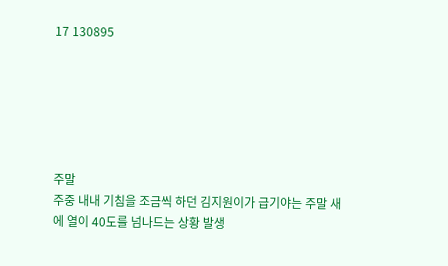17 130895






주말
주중 내내 기침을 조금씩 하던 김지원이가 급기야는 주말 새에 열이 40도를 넘나드는 상황 발생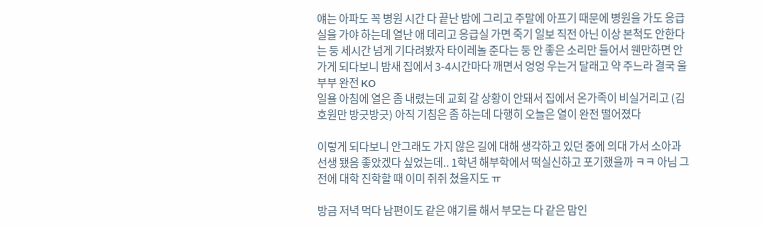얘는 아파도 꼭 병원 시간 다 끝난 밤에 그리고 주말에 아프기 때문에 병원을 가도 응급실을 가야 하는데 열난 애 데리고 응급실 가면 죽기 일보 직전 아닌 이상 본척도 안한다는 둥 세시간 넘게 기다려봤자 타이레놀 준다는 둥 안 좋은 소리만 들어서 웬만하면 안가게 되다보니 밤새 집에서 3-4시간마다 깨면서 엉엉 우는거 달래고 약 주느라 결국 울 부부 완전 KO
일욜 아침에 열은 좀 내렸는데 교회 갈 상황이 안돼서 집에서 온가족이 비실거리고 (김호원만 방긋방긋) 아직 기침은 좀 하는데 다행히 오늘은 열이 완전 떨어졌다

이렇게 되다보니 안그래도 가지 않은 길에 대해 생각하고 있던 중에 의대 가서 소아과 선생 됐음 좋았겠다 싶었는데.. 1학년 해부학에서 떡실신하고 포기했을까 ㅋㅋ 아님 그전에 대학 진학할 때 이미 쥐쥐 쳤을지도 ㅠ

방금 저녁 먹다 남편이도 같은 얘기를 해서 부모는 다 같은 맘인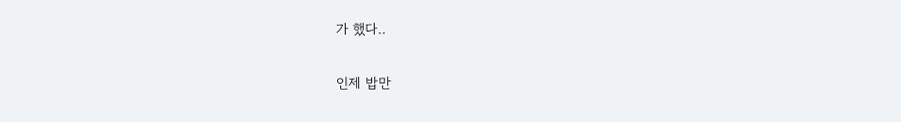가 했다..

인제 밥만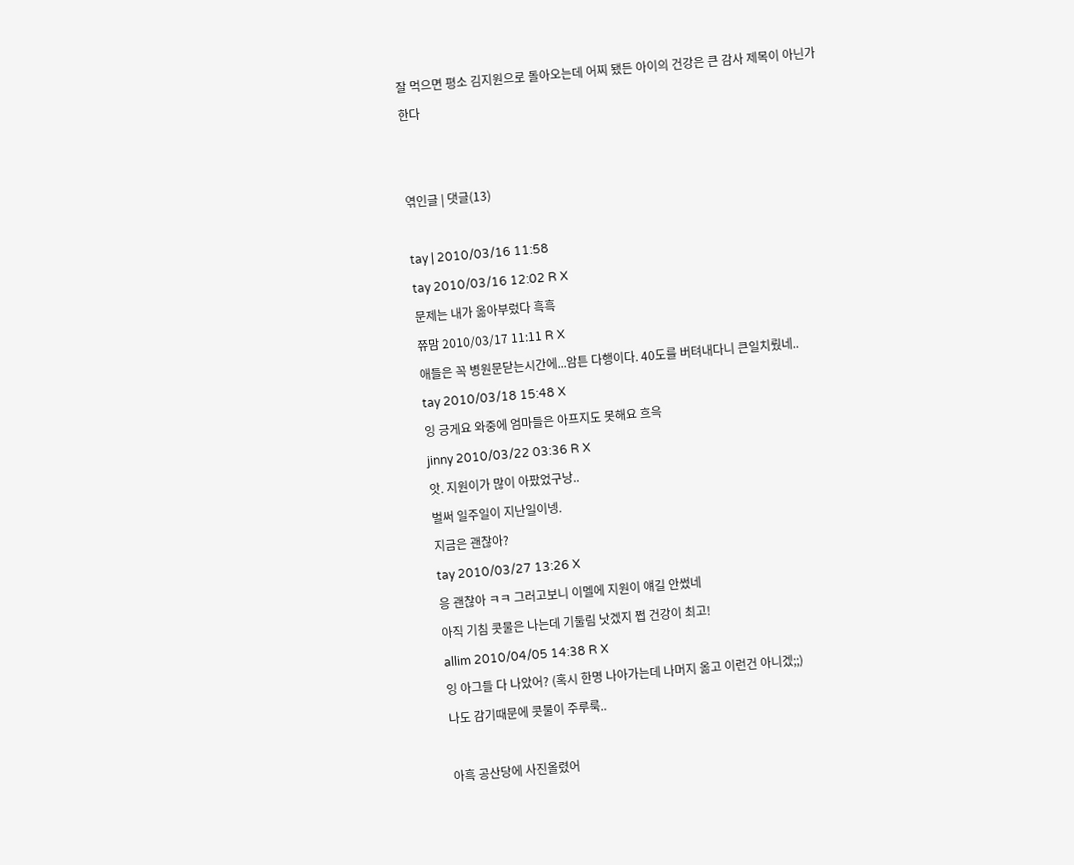잘 먹으면 평소 김지원으로 돌아오는데 어찌 됐든 아이의 건강은 큰 감사 제목이 아닌가 한다


엮인글 | 댓글(13)

tay | 2010/03/16 11:58
tay 2010/03/16 12:02 R X
문제는 내가 옮아부렀다 흑흑
쮸맘 2010/03/17 11:11 R X
애들은 꼭 병원문닫는시간에...암튼 다행이다. 40도를 버텨내다니 큰일치뤘네..
tay 2010/03/18 15:48 X
잉 긍게요 와중에 엄마들은 아프지도 못해요 흐윽
jinny 2010/03/22 03:36 R X
앗. 지원이가 많이 아팠었구낭..
벌써 일주일이 지난일이넹.
지금은 괜찮아?
tay 2010/03/27 13:26 X
응 괜찮아 ㅋㅋ 그러고보니 이멜에 지원이 얘길 안썼네
아직 기침 콧물은 나는데 기둘림 낫겠지 쩝 건강이 최고!
allim 2010/04/05 14:38 R X
잉 아그들 다 나았어? (혹시 한명 나아가는데 나머지 옮고 이런건 아니겠;;)
나도 감기때문에 콧물이 주루룩..

아흑 공산당에 사진올렸어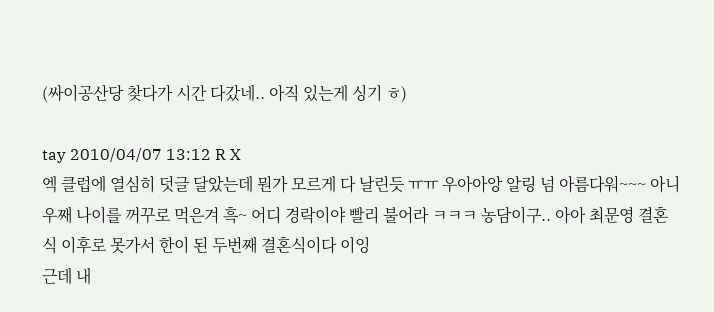(싸이공산당 찾다가 시간 다갔네.. 아직 있는게 싱기 ㅎ)

tay 2010/04/07 13:12 R X
엑 클럽에 열심히 덧글 달았는데 뭔가 모르게 다 날린듯 ㅠㅠ 우아아앙 알링 넘 아름다워~~~ 아니 우째 나이를 꺼꾸로 먹은겨 흑~ 어디 경락이야 빨리 불어라 ㅋㅋㅋ 농담이구.. 아아 최문영 결혼식 이후로 못가서 한이 된 두번째 결혼식이다 이잉
근데 내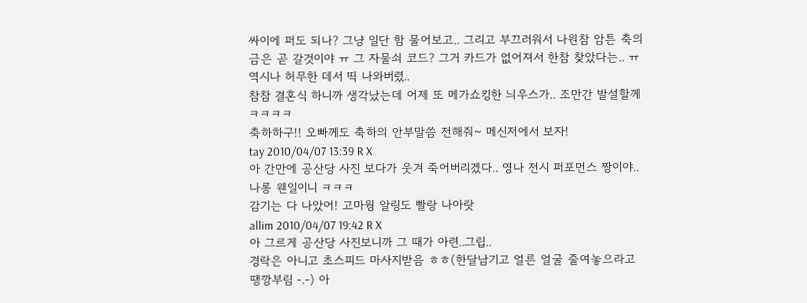싸이에 퍼도 되나? 그냥 일단 함 물어보고.. 그리고 부끄러워서 나원참 암튼 축의금은 곧 갈것이야 ㅠ 그 자물쇠 코드? 그거 카드가 없어져서 한참 찾았다는.. ㅠ 역시나 허무한 데서 띡 나와버렸..
참참 결혼식 하니까 생각났는데 어제 또 메가쇼킹한 늬우스가.. 조만간 발설할께 ㅋㅋㅋㅋ
축하하구!! 오빠께도 축하의 안부말씀 전해줘~ 메신저에서 보자!
tay 2010/04/07 13:39 R X
아 간만에 공산당 사진 보다가 웃겨 죽어버리겠다.. 영나 전시 퍼포먼스 짱이야.. 나롱 웬일이니 ㅋㅋㅋ
감기는 다 나았어! 고마웡 알링도 빨랑 나아랏
allim 2010/04/07 19:42 R X
아 그르게 공산당 사진보니까 그 때가 아련..그립..
경락은 아니고 초스피드 마사지받음 ㅎㅎ(한달남기고 얼른 얼굴 줄여놓으라고 땡깡부림 -.-) 아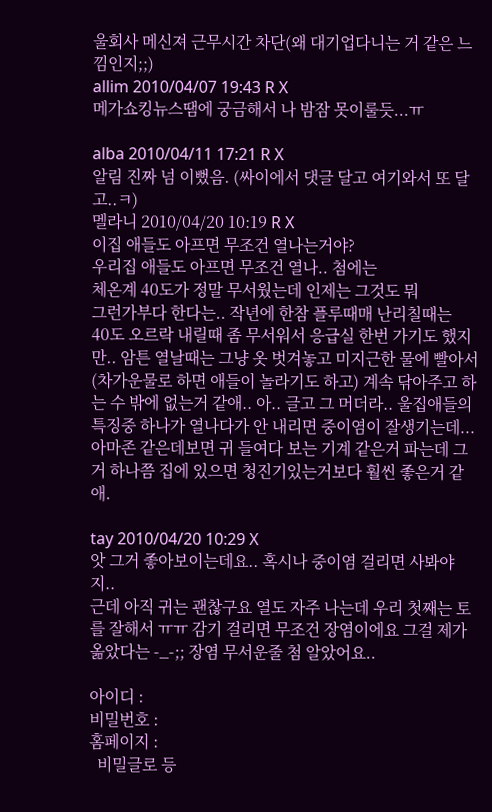울회사 메신져 근무시간 차단(왜 대기업다니는 거 같은 느낌인지;;)
allim 2010/04/07 19:43 R X
메가쇼킹뉴스땜에 궁금해서 나 밤잠 못이룰듯...ㅠ

alba 2010/04/11 17:21 R X
알림 진짜 넘 이뻤음. (싸이에서 댓글 달고 여기와서 또 달고..ㅋ)
멜라니 2010/04/20 10:19 R X
이집 애들도 아프면 무조건 열나는거야?
우리집 애들도 아프면 무조건 열나.. 첨에는
체온계 40도가 정말 무서웠는데 인제는 그것도 뭐
그런가부다 한다는.. 작년에 한참 플루때매 난리칠때는
40도 오르락 내릴때 좀 무서워서 응급실 한번 가기도 했지만.. 암튼 열날때는 그냥 옷 벗겨놓고 미지근한 물에 빨아서(차가운물로 하면 애들이 놀라기도 하고) 계속 닦아주고 하는 수 밖에 없는거 같애.. 아.. 글고 그 머더라.. 울집애들의 특징중 하나가 열나다가 안 내리면 중이염이 잘생기는데... 아마존 같은데보면 귀 들여다 보는 기계 같은거 파는데 그거 하나쯤 집에 있으면 청진기있는거보다 훨씬 좋은거 같애.

tay 2010/04/20 10:29 X
앗 그거 좋아보이는데요.. 혹시나 중이염 걸리면 사봐야지..
근데 아직 귀는 괜찮구요 열도 자주 나는데 우리 첫째는 토를 잘해서 ㅠㅠ 감기 걸리면 무조건 장염이에요 그걸 제가 옮았다는 -_-;; 장염 무서운줄 첨 알았어요..

아이디 :
비밀번호 :
홈페이지 :
  비밀글로 등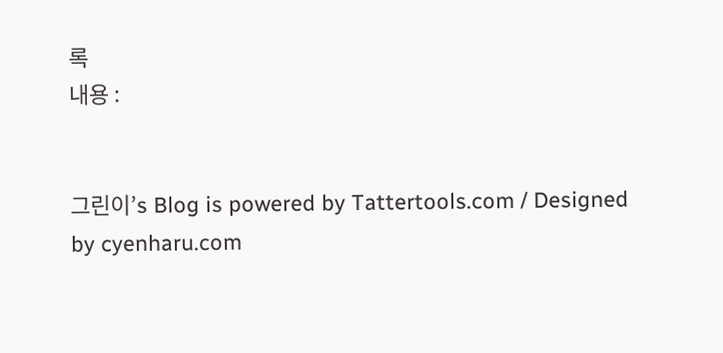록
내용 :


그린이’s Blog is powered by Tattertools.com / Designed by cyenharu.com